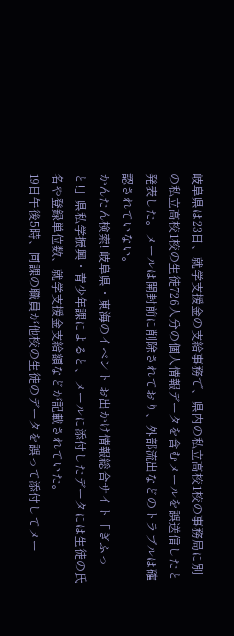岐阜県は23日、就学支援金の支給事務で、県内の私立高校1校の事務局に別の私立高校1校の生徒726人分の個人情報データを含むメールを誤送信したと発表した。メールは開封前に削除されており、外部流出などのトラブルは確認されていない。
かんたん検索! 岐阜県・東海のイベント お出かけ情報総合サイト「ぎふっと!」県私学振興・青少年課によると、メールに添付したデータには生徒の氏名や登録単位数、就学支援金支給額などが記載されていた。
19日午後5時、同課の職員が他校の生徒のデータを誤って添付してメー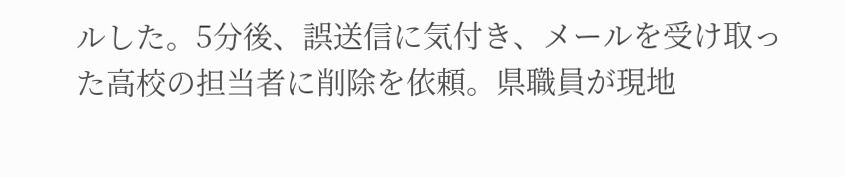ルした。5分後、誤送信に気付き、メールを受け取った高校の担当者に削除を依頼。県職員が現地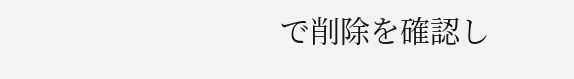で削除を確認し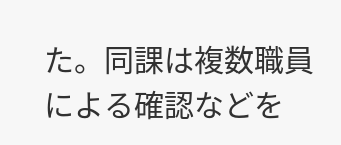た。同課は複数職員による確認などを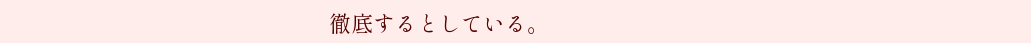徹底するとしている。